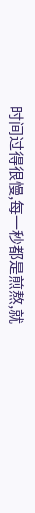时间过得很慢,每一秒都是煎熬,就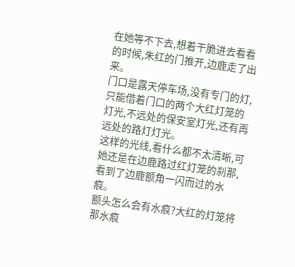在她等不下去,想着干脆进去看看的时候,朱红的门推开,边鹿走了出来。
门口是露天停车场,没有专门的灯,只能借着门口的两个大红灯笼的灯光,不远处的保安室灯光,还有再远处的路灯灯光。
这样的光线,看什么都不太清晰,可她还是在边鹿路过红灯笼的刹那,看到了边鹿额角一闪而过的水痕。
额头怎么会有水痕?大红的灯笼将那水痕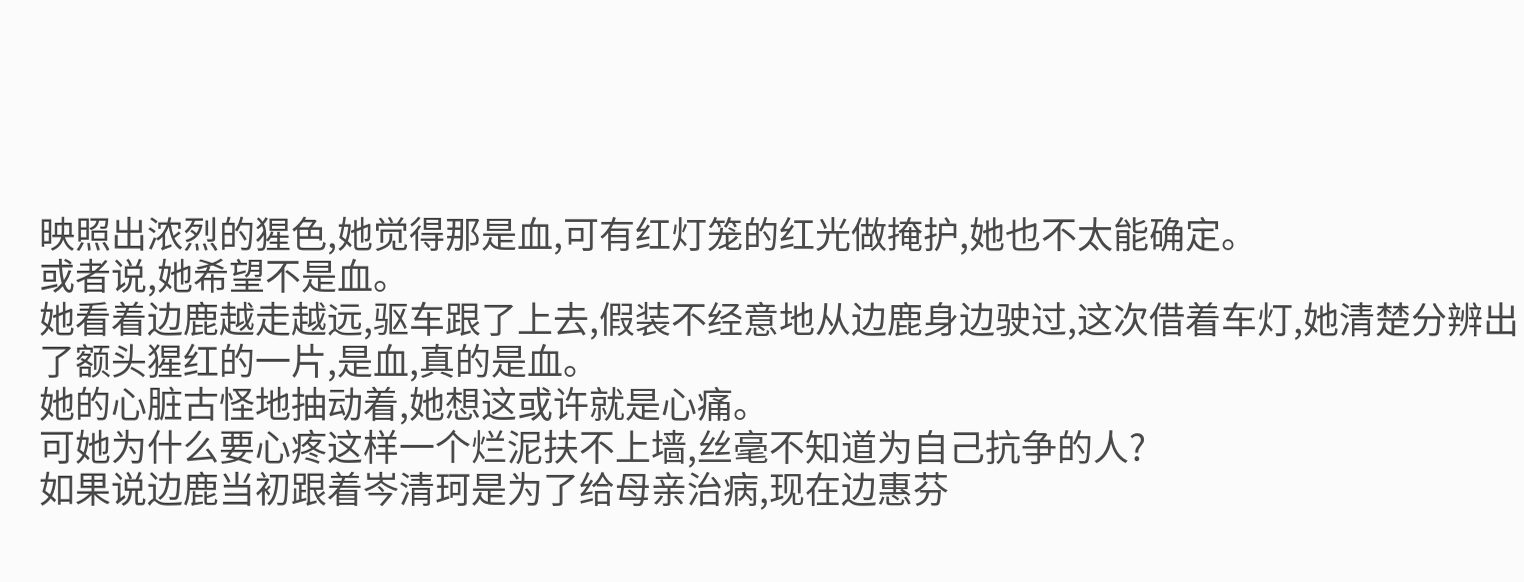映照出浓烈的猩色,她觉得那是血,可有红灯笼的红光做掩护,她也不太能确定。
或者说,她希望不是血。
她看着边鹿越走越远,驱车跟了上去,假装不经意地从边鹿身边驶过,这次借着车灯,她清楚分辨出了额头猩红的一片,是血,真的是血。
她的心脏古怪地抽动着,她想这或许就是心痛。
可她为什么要心疼这样一个烂泥扶不上墙,丝毫不知道为自己抗争的人?
如果说边鹿当初跟着岑清珂是为了给母亲治病,现在边惠芬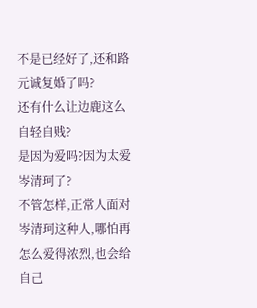不是已经好了,还和路元诚复婚了吗?
还有什么让边鹿这么自轻自贱?
是因为爱吗?因为太爱岑清珂了?
不管怎样,正常人面对岑清珂这种人,哪怕再怎么爱得浓烈,也会给自己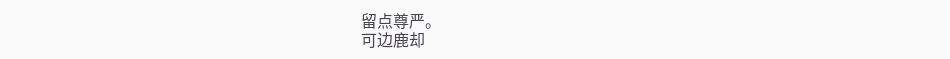留点尊严。
可边鹿却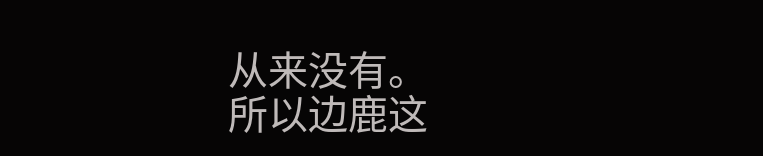从来没有。
所以边鹿这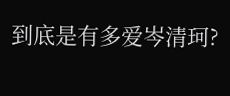到底是有多爱岑清珂?